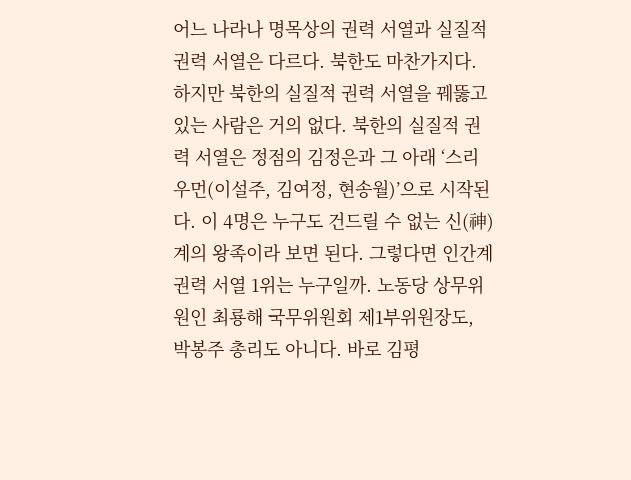어느 나라나 명목상의 권력 서열과 실질적 권력 서열은 다르다. 북한도 마찬가지다. 하지만 북한의 실질적 권력 서열을 꿰뚫고 있는 사람은 거의 없다. 북한의 실질적 권력 서열은 정점의 김정은과 그 아래 ‘스리 우먼(이설주, 김여정, 현송월)’으로 시작된다. 이 4명은 누구도 건드릴 수 없는 신(神)계의 왕족이라 보면 된다. 그렇다면 인간계 권력 서열 1위는 누구일까. 노동당 상무위원인 최룡해 국무위원회 제1부위원장도, 박봉주 총리도 아니다. 바로 김평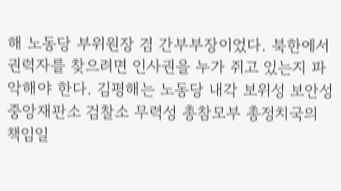해 노동당 부위원장 겸 간부부장이었다. 북한에서 권력자를 찾으려면 인사권을 누가 쥐고 있는지 파악해야 한다. 김평해는 노동당 내각 보위성 보안성 중앙재판소 검찰소 무력성 총참모부 총정치국의 책임일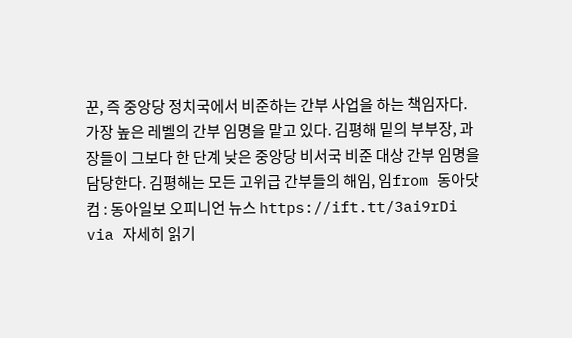꾼, 즉 중앙당 정치국에서 비준하는 간부 사업을 하는 책임자다. 가장 높은 레벨의 간부 임명을 맡고 있다. 김평해 밑의 부부장, 과장들이 그보다 한 단계 낮은 중앙당 비서국 비준 대상 간부 임명을 담당한다. 김평해는 모든 고위급 간부들의 해임, 임from 동아닷컴 : 동아일보 오피니언 뉴스 https://ift.tt/3ai9rDi
via 자세히 읽기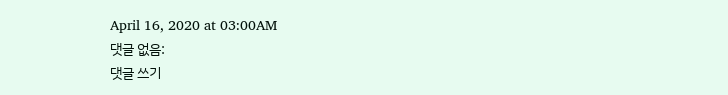April 16, 2020 at 03:00AM
댓글 없음:
댓글 쓰기